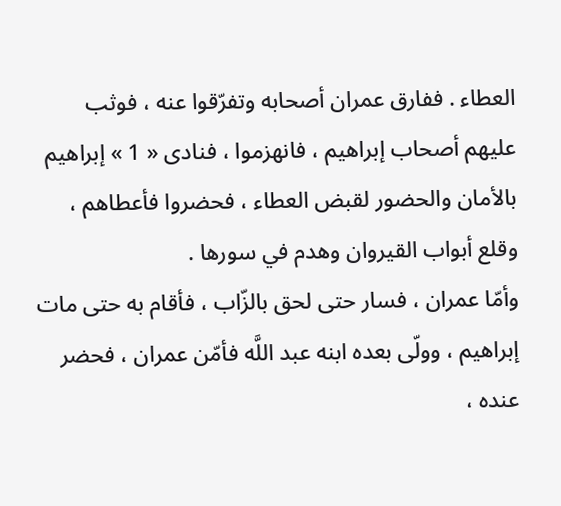العطاء . ففارق عمران أصحابه وتفرّقوا عنه ، فوثب عليهم أصحاب إبراهيم ، فانهزموا ، فنادى « 1 » إبراهيم بالأمان والحضور لقبض العطاء ، فحضروا فأعطاهم ، وقلع أبواب القيروان وهدم في سورها .
وأمّا عمران ، فسار حتى لحق بالزّاب ، فأقام به حتى مات إبراهيم ، وولّى بعده ابنه عبد اللَّه فأمّن عمران ، فحضر عنده ،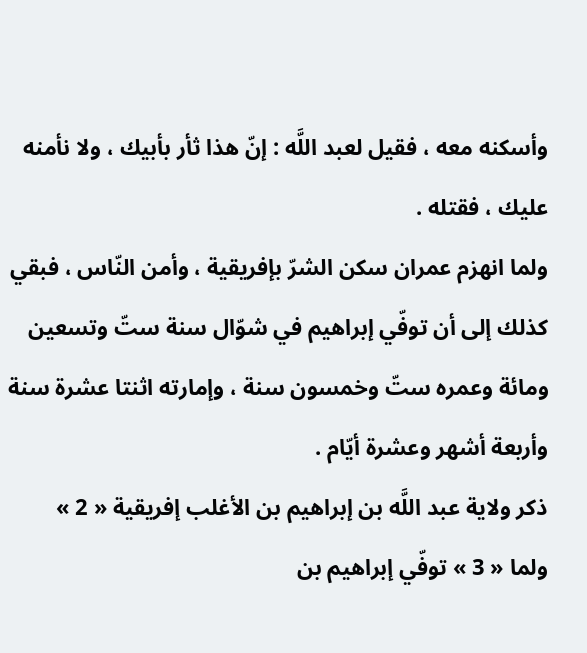وأسكنه معه ، فقيل لعبد اللَّه : إنّ هذا ثأر بأبيك ، ولا نأمنه عليك ، فقتله .
ولما انهزم عمران سكن الشرّ بإفريقية ، وأمن النّاس ، فبقي كذلك إلى أن توفّي إبراهيم في شوّال سنة ستّ وتسعين ومائة وعمره ستّ وخمسون سنة ، وإمارته اثنتا عشرة سنة وأربعة أشهر وعشرة أيّام .
ذكر ولاية عبد اللَّه بن إبراهيم بن الأغلب إفريقية « 2 »
ولما « 3 » توفّي إبراهيم بن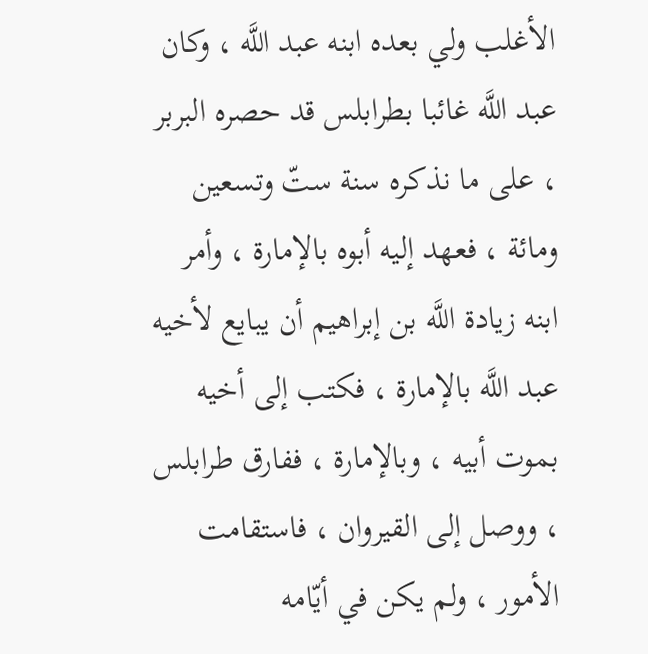الأغلب ولي بعده ابنه عبد اللَّه ، وكان عبد اللَّه غائبا بطرابلس قد حصره البربر ، على ما نذكره سنة ستّ وتسعين ومائة ، فعهد إليه أبوه بالإمارة ، وأمر ابنه زيادة اللَّه بن إبراهيم أن يبايع لأخيه عبد اللَّه بالإمارة ، فكتب إلى أخيه بموت أبيه ، وبالإمارة ، ففارق طرابلس ، ووصل إلى القيروان ، فاستقامت الأمور ، ولم يكن في أيّامه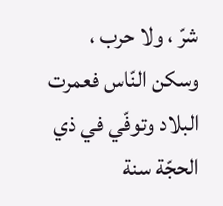شرّ ، ولا حرب ، وسكن النّاس فعمرت البلاد وتوفّي في ذي الحجّة سنة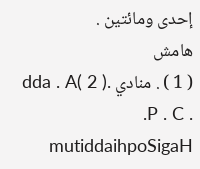إحدى ومائتين .
هامش
( 1 ) . منادي .dda . A( 2 ) .P . C . mutiddaihpoSigaH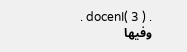. docenI( 3 ) . وفيها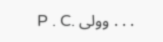. . . وولى .P . C